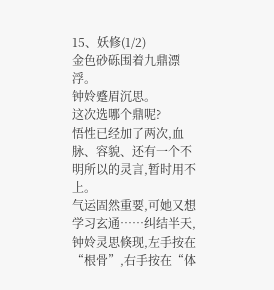15、妖修(1/2)
金色砂砾围着九鼎漂浮。
钟姈蹙眉沉思。
这次选哪个鼎呢?
悟性已经加了两次,血脉、容貌、还有一个不明所以的灵言,暂时用不上。
气运固然重要,可她又想学习玄通……纠结半天,钟姈灵思倏现,左手按在“根骨”,右手按在“体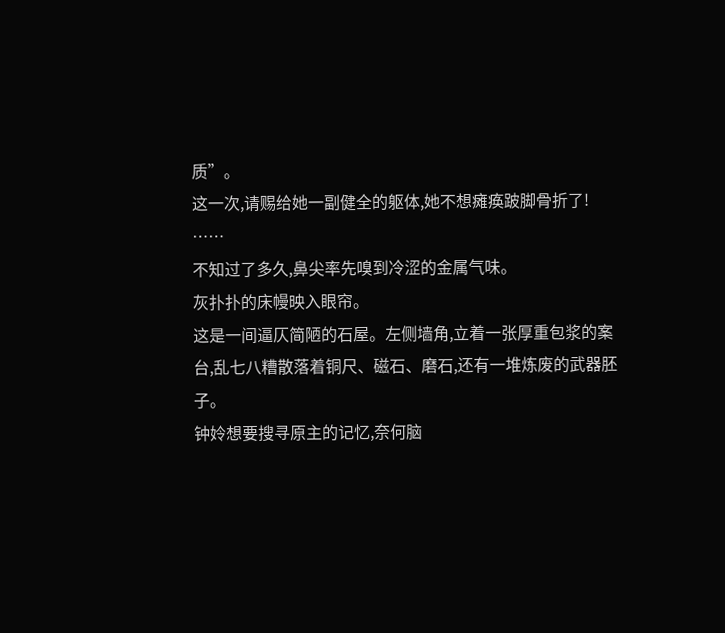质”。
这一次,请赐给她一副健全的躯体,她不想瘫痪跛脚骨折了!
……
不知过了多久,鼻尖率先嗅到冷涩的金属气味。
灰扑扑的床幔映入眼帘。
这是一间逼仄简陋的石屋。左侧墙角,立着一张厚重包浆的案台,乱七八糟散落着铜尺、磁石、磨石,还有一堆炼废的武器胚子。
钟姈想要搜寻原主的记忆,奈何脑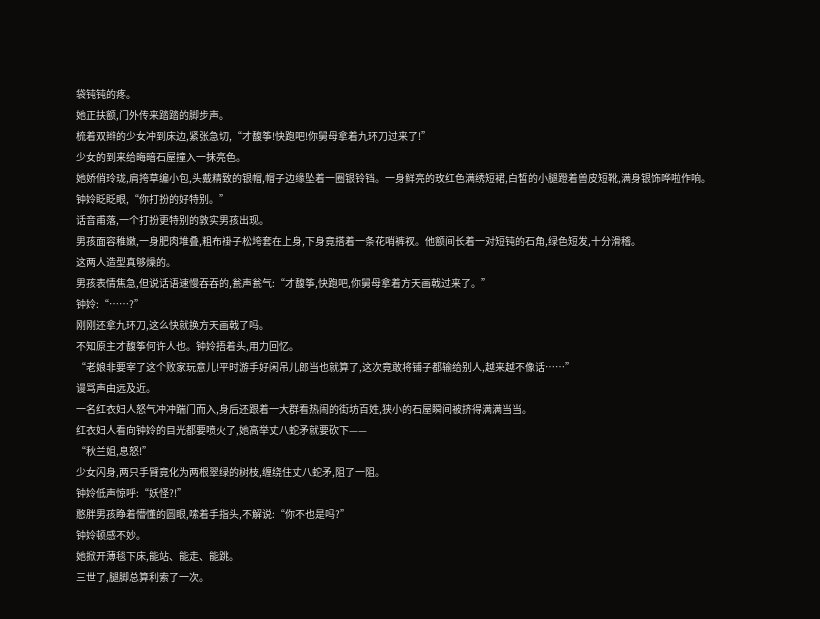袋钝钝的疼。
她正扶额,门外传来踏踏的脚步声。
梳着双辫的少女冲到床边,紧张急切,“才馥筝!快跑吧!你舅母拿着九环刀过来了!”
少女的到来给晦暗石屋撞入一抹亮色。
她娇俏玲珑,肩挎草编小包,头戴精致的银帽,帽子边缘坠着一圈银铃铛。一身鲜亮的玫红色满绣短裙,白皙的小腿蹬着兽皮短靴,满身银饰哗啦作响。
钟姈眨眨眼,“你打扮的好特别。”
话音甫落,一个打扮更特别的敦实男孩出现。
男孩面容稚嫩,一身肥肉堆叠,粗布褂子松垮套在上身,下身竟搭着一条花哨裤衩。他额间长着一对短钝的石角,绿色短发,十分滑稽。
这两人造型真够燥的。
男孩表情焦急,但说话语速慢吞吞的,瓮声瓮气:“才馥筝,快跑吧,你舅母拿着方天画戟过来了。”
钟姈:“……?”
刚刚还拿九环刀,这么快就换方天画戟了吗。
不知原主才馥筝何许人也。钟姈捂着头,用力回忆。
“老娘非要宰了这个败家玩意儿!平时游手好闲吊儿郎当也就算了,这次竟敢将铺子都输给别人,越来越不像话……”
谩骂声由远及近。
一名红衣妇人怒气冲冲踹门而入,身后还跟着一大群看热闹的街坊百姓,狭小的石屋瞬间被挤得满满当当。
红衣妇人看向钟姈的目光都要喷火了,她高举丈八蛇矛就要砍下——
“秋兰姐,息怒!”
少女闪身,两只手臂竟化为两根翠绿的树枝,缠绕住丈八蛇矛,阻了一阻。
钟姈低声惊呼:“妖怪?!”
憨胖男孩睁着懵懂的圆眼,嗦着手指头,不解说:“你不也是吗?”
钟姈顿感不妙。
她掀开薄毯下床,能站、能走、能跳。
三世了,腿脚总算利索了一次。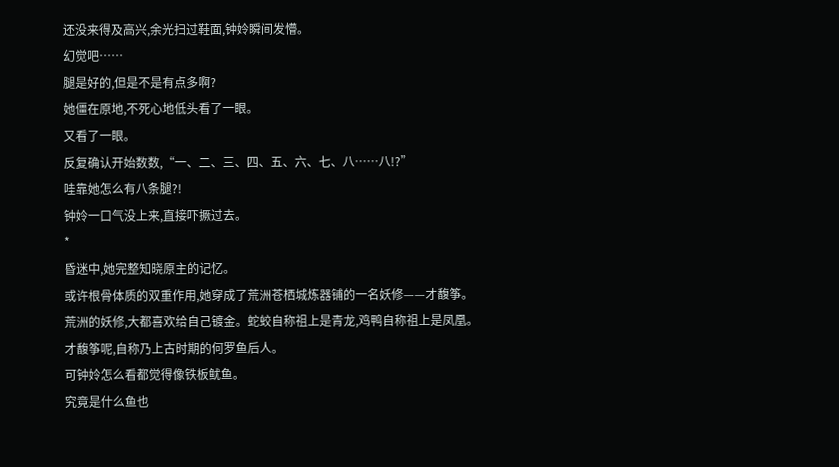还没来得及高兴,余光扫过鞋面,钟姈瞬间发懵。
幻觉吧……
腿是好的,但是不是有点多啊?
她僵在原地,不死心地低头看了一眼。
又看了一眼。
反复确认开始数数,“一、二、三、四、五、六、七、八……八!?”
哇靠她怎么有八条腿?!
钟姈一口气没上来,直接吓撅过去。
*
昏迷中,她完整知晓原主的记忆。
或许根骨体质的双重作用,她穿成了荒洲苍栖城炼器铺的一名妖修——才馥筝。
荒洲的妖修,大都喜欢给自己镀金。蛇蛟自称祖上是青龙,鸡鸭自称祖上是凤凰。
才馥筝呢,自称乃上古时期的何罗鱼后人。
可钟姈怎么看都觉得像铁板鱿鱼。
究竟是什么鱼也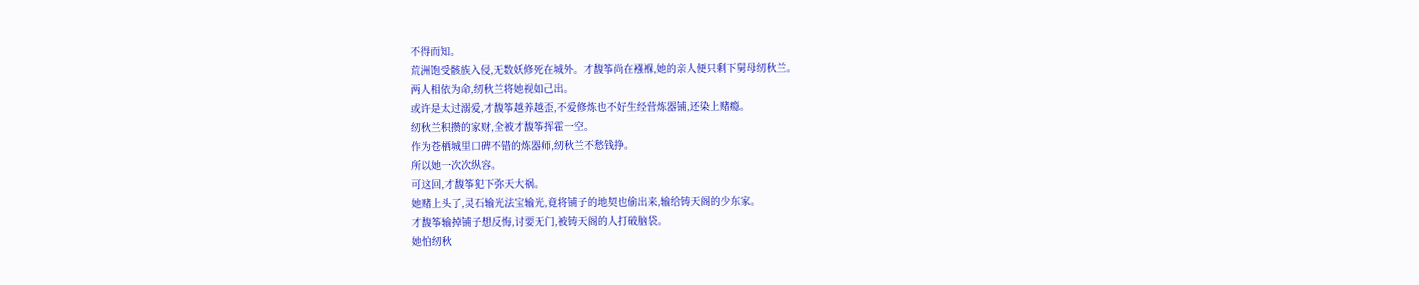不得而知。
荒洲饱受骸族入侵,无数妖修死在城外。才馥筝尚在襁褓,她的亲人便只剩下舅母纫秋兰。
两人相依为命,纫秋兰将她视如己出。
或许是太过溺爱,才馥筝越养越歪,不爱修炼也不好生经营炼器铺,还染上赌瘾。
纫秋兰积攒的家财,全被才馥筝挥霍一空。
作为苍栖城里口碑不错的炼器师,纫秋兰不愁钱挣。
所以她一次次纵容。
可这回,才馥筝犯下弥天大祸。
她赌上头了,灵石输光法宝输光,竟将铺子的地契也偷出来,输给铸天阁的少东家。
才馥筝输掉铺子想反悔,讨要无门,被铸天阁的人打破脑袋。
她怕纫秋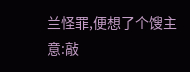兰怪罪,便想了个馊主意:敲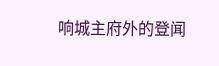响城主府外的登闻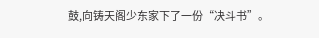鼓,向铸天阁少东家下了一份“决斗书”。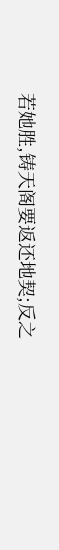若她胜,铸天阁要返还地契;反之